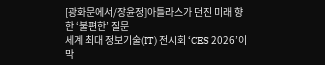[광화문에서/장윤정]아틀라스가 던진 미래 향한 ‘불편한’ 질문
세계 최대 정보기술(IT) 전시회 ‘CES 2026’이 막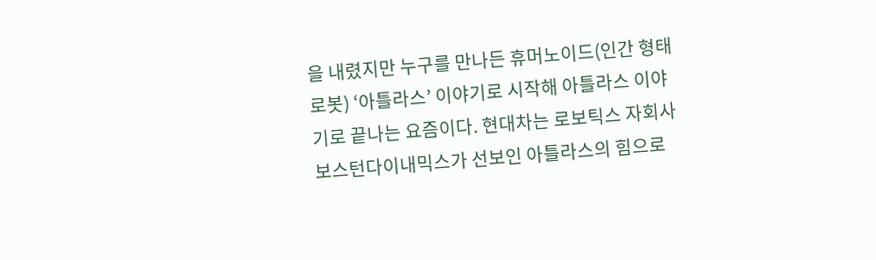을 내렸지만 누구를 만나든 휴머노이드(인간 형태 로봇) ‘아틀라스’ 이야기로 시작해 아틀라스 이야기로 끝나는 요즘이다. 현대차는 로보틱스 자회사 보스턴다이내믹스가 선보인 아틀라스의 힘으로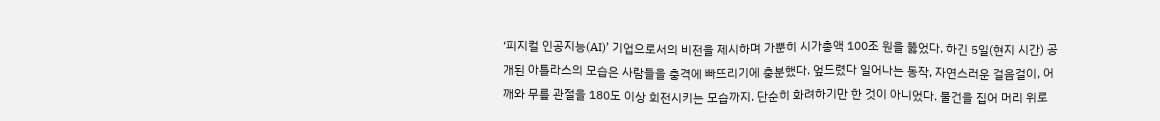‘피지컬 인공지능(AI)’ 기업으로서의 비전을 제시하며 가뿐히 시가총액 100조 원을 뚫었다. 하긴 5일(현지 시간) 공개된 아틀라스의 모습은 사람들을 충격에 빠뜨리기에 충분했다. 엎드렸다 일어나는 동작, 자연스러운 걸음걸이, 어깨와 무릎 관절을 180도 이상 회전시키는 모습까지. 단순히 화려하기만 한 것이 아니었다. 물건을 집어 머리 위로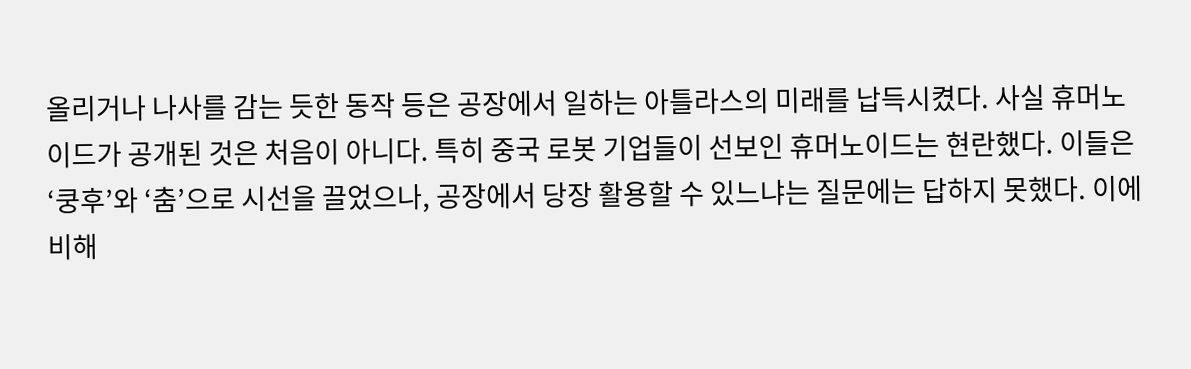올리거나 나사를 감는 듯한 동작 등은 공장에서 일하는 아틀라스의 미래를 납득시켰다. 사실 휴머노이드가 공개된 것은 처음이 아니다. 특히 중국 로봇 기업들이 선보인 휴머노이드는 현란했다. 이들은 ‘쿵후’와 ‘춤’으로 시선을 끌었으나, 공장에서 당장 활용할 수 있느냐는 질문에는 답하지 못했다. 이에 비해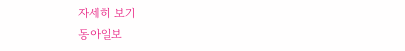자세히 보기
동아일보